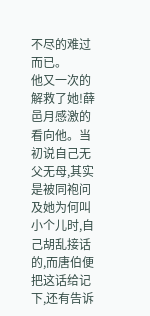不尽的难过而已。
他又一次的解救了她!薛邑月感激的看向他。当初说自己无父无母,其实是被同袍问及她为何叫小个儿时,自己胡乱接话的,而唐伯便把这话给记下,还有告诉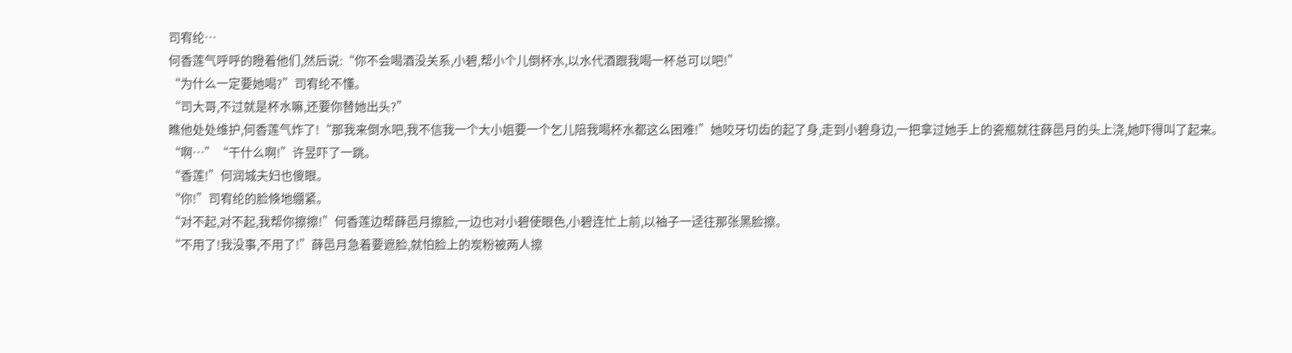司宥纶…
何香莲气呼呼的瞪着他们,然后说:“你不会喝酒没关系,小碧,帮小个儿倒杯水,以水代酒跟我喝一杯总可以吧!”
“为什么一定要她喝?”司宥纶不懂。
“司大哥,不过就是杯水嘛,还要你替她出头?”
瞧他处处维护,何香莲气炸了!“那我来倒水吧,我不信我一个大小姐要一个乞儿陪我喝杯水都这么困难!”她咬牙切齿的起了身,走到小碧身边,一把拿过她手上的瓷瓶就往薛邑月的头上浇,她吓得叫了起来。
“啊…”“干什么啊!”许昱吓了一跳。
“香莲!”何润城夫妇也傻眼。
“你!”司宥纶的脸倏地绷紧。
“对不起,对不起,我帮你擦擦!”何香莲边帮薛邑月擦脸,一边也对小碧使眼色,小碧连忙上前,以袖子一迳往那张黑脸擦。
“不用了!我没事,不用了!”薛邑月急着要遮脸,就怕脸上的炭粉被两人擦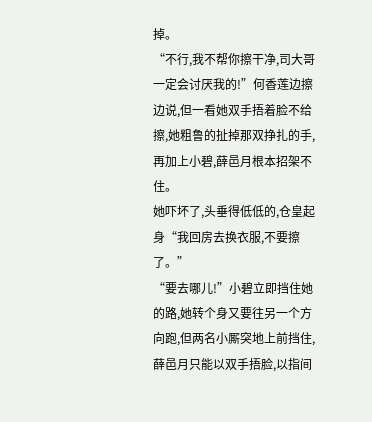掉。
“不行,我不帮你擦干净,司大哥一定会讨厌我的!”何香莲边擦边说,但一看她双手捂着脸不给擦,她粗鲁的扯掉那双挣扎的手,再加上小碧,薛邑月根本招架不住。
她吓坏了,头垂得低低的,仓皇起身“我回房去换衣服,不要擦了。”
“要去哪儿!”小碧立即挡住她的路,她转个身又要往另一个方向跑,但两名小厮突地上前挡住,薛邑月只能以双手捂脸,以指间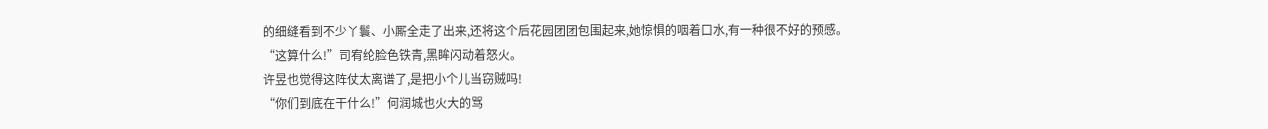的细缝看到不少丫鬟、小厮全走了出来,还将这个后花园团团包围起来,她惊惧的咽着口水,有一种很不好的预感。
“这算什么!”司宥纶脸色铁青,黑眸闪动着怒火。
许昱也觉得这阵仗太离谱了,是把小个儿当窃贼吗!
“你们到底在干什么!”何润城也火大的骂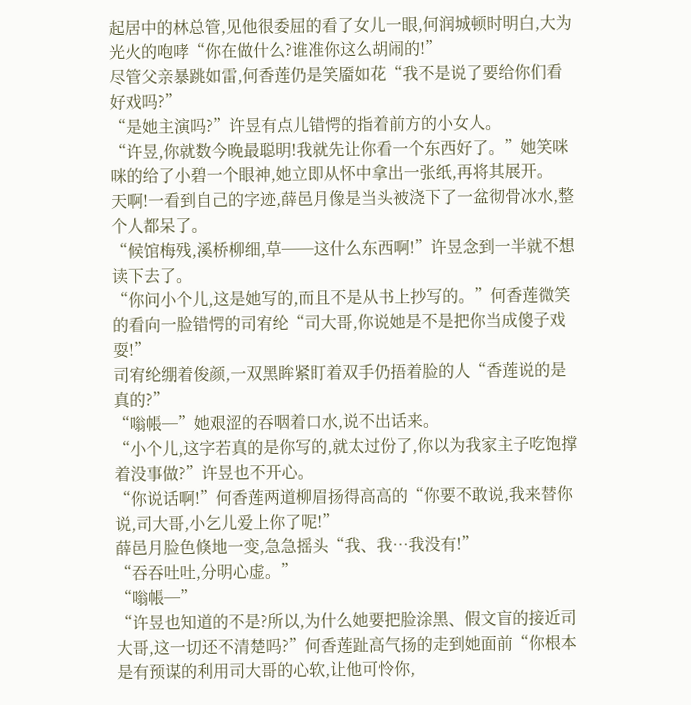起居中的林总管,见他很委屈的看了女儿一眼,何润城顿时明白,大为光火的咆哮“你在做什么?谁准你这么胡闹的!”
尽管父亲暴跳如雷,何香莲仍是笑靥如花“我不是说了要给你们看好戏吗?”
“是她主演吗?”许昱有点儿错愕的指着前方的小女人。
“许昱,你就数今晚最聪明!我就先让你看一个东西好了。”她笑咪咪的给了小碧一个眼神,她立即从怀中拿出一张纸,再将其展开。
天啊!一看到自己的字迹,薛邑月像是当头被浇下了一盆彻骨冰水,整个人都呆了。
“候馆梅残,溪桥柳细,草──这什么东西啊!”许昱念到一半就不想读下去了。
“你问小个儿,这是她写的,而且不是从书上抄写的。”何香莲微笑的看向一脸错愕的司宥纶“司大哥,你说她是不是把你当成傻子戏耍!”
司宥纶绷着俊颜,一双黑眸紧盯着双手仍捂着脸的人“香莲说的是真的?”
“嗡帳─”她艰涩的吞咽着口水,说不出话来。
“小个儿,这字若真的是你写的,就太过份了,你以为我家主子吃饱撑着没事做?”许昱也不开心。
“你说话啊!”何香莲两道柳眉扬得高高的“你要不敢说,我来替你说,司大哥,小乞儿爱上你了呢!”
薛邑月脸色倏地一变,急急摇头“我、我…我没有!”
“吞吞吐吐,分明心虚。”
“嗡帳─”
“许昱也知道的不是?所以,为什么她要把脸涂黑、假文盲的接近司大哥,这一切还不清楚吗?”何香莲趾高气扬的走到她面前“你根本是有预谋的利用司大哥的心软,让他可怜你,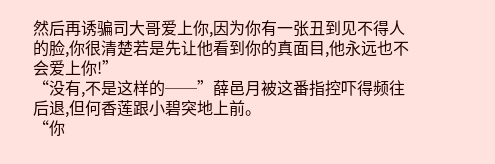然后再诱骗司大哥爱上你,因为你有一张丑到见不得人的脸,你很清楚若是先让他看到你的真面目,他永远也不会爱上你!”
“没有,不是这样的──”薛邑月被这番指控吓得频往后退,但何香莲跟小碧突地上前。
“你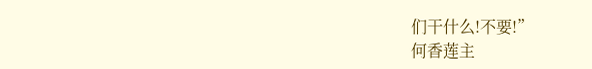们干什么!不要!”
何香莲主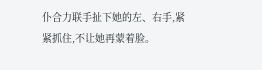仆合力联手扯下她的左、右手,紧紧抓住,不让她再蒙着脸。